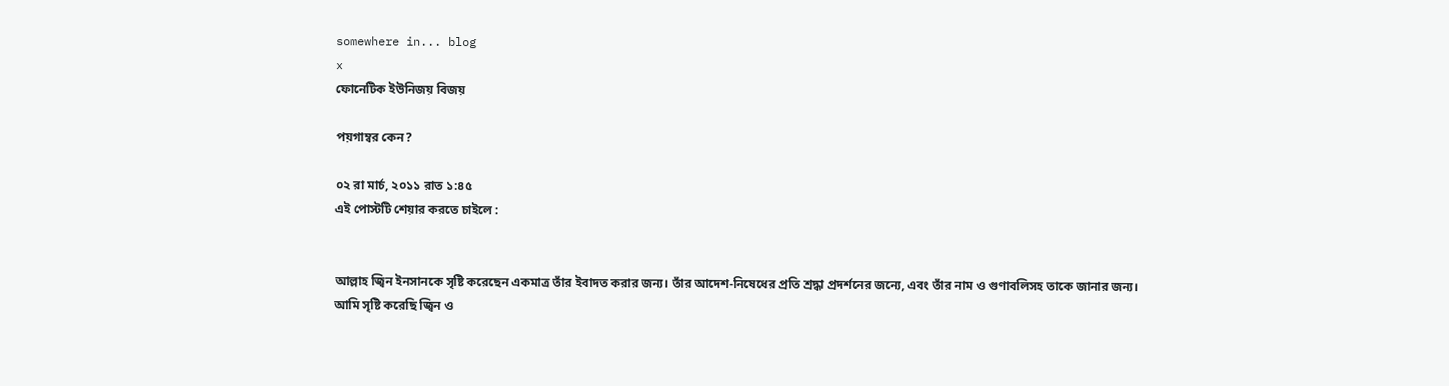somewhere in... blog
x
ফোনেটিক ইউনিজয় বিজয়

পয়গাম্বর কেন?

০২ রা মার্চ, ২০১১ রাত ১:৪৫
এই পোস্টটি শেয়ার করতে চাইলে :


আল্লাহ জ্বিন ইনসানকে সৃষ্টি করেছেন একমাত্র তাঁর ইবাদত করার জন্য। তাঁর আদেশ-নিষেধের প্রতি শ্রদ্ধা প্রদর্শনের জন্যে, এবং তাঁর নাম ও গুণাবলিসহ তাকে জানার জন্য।
আমি সৃষ্টি করেছি জ্বিন ও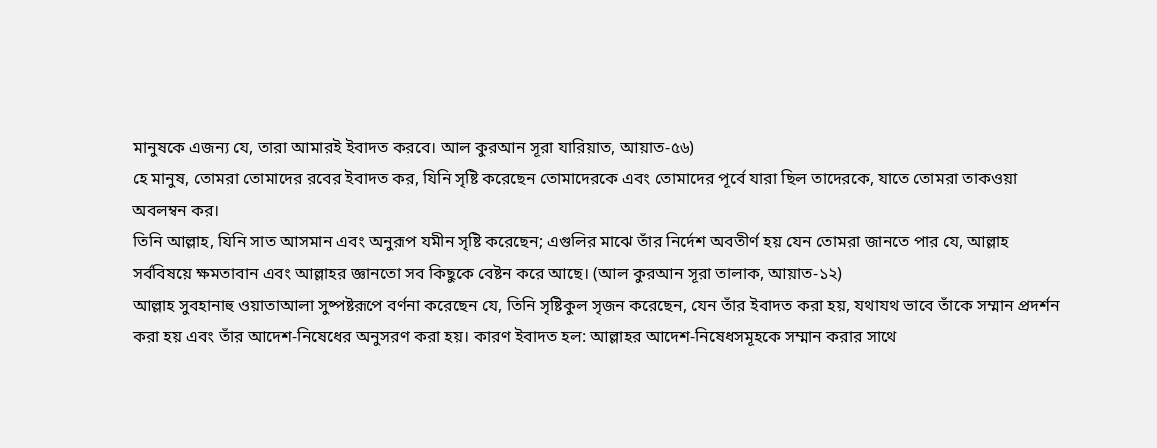মানুষকে এজন্য যে, তারা আমারই ইবাদত করবে। আল কুরআন সূরা যারিয়াত, আয়াত-৫৬)
হে মানুষ, তোমরা তোমাদের রবের ইবাদত কর, যিনি সৃষ্টি করেছেন তোমাদেরকে এবং তোমাদের পূর্বে যারা ছিল তাদেরকে, যাতে তোমরা তাকওয়া অবলম্বন কর।
তিনি আল্লাহ, যিনি সাত আসমান এবং অনুরূপ যমীন সৃষ্টি করেছেন; এগুলির মাঝে তাঁর নির্দেশ অবতীর্ণ হয় যেন তোমরা জানতে পার যে, আল্লাহ সর্ববিষয়ে ক্ষমতাবান এবং আল্লাহর জ্ঞানতো সব কিছুকে বেষ্টন করে আছে। (আল কুরআন সূরা তালাক, আয়াত-১২)
আল্লাহ সুবহানাহু ওয়াতাআলা সুষ্পষ্টরূপে বর্ণনা করেছেন যে, তিনি সৃষ্টিকুল সৃজন করেছেন, যেন তাঁর ইবাদত করা হয়, যথাযথ ভাবে তাঁকে সম্মান প্রদর্শন করা হয় এবং তাঁর আদেশ-নিষেধের অনুসরণ করা হয়। কারণ ইবাদত হল: আল্লাহর আদেশ-নিষেধসমূহকে সম্মান করার সাথে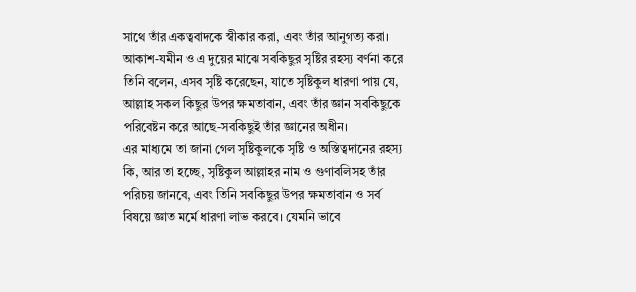সাথে তাঁর একত্ববাদকে স্বীকার করা, এবং তাঁর আনুগত্য করা। আকাশ-যমীন ও এ দুয়ের মাঝে সবকিছুর সৃষ্টির রহস্য বর্ণনা করে তিনি বলেন, এসব সৃষ্টি করেছেন, যাতে সৃষ্টিকুল ধারণা পায় যে, আল্লাহ সকল কিছুর উপর ক্ষমতাবান, এবং তাঁর জ্ঞান সবকিছুকে পরিবেষ্টন করে আছে-সবকিছুই তাঁর জ্ঞানের অধীন।
এর মাধ্যমে তা জানা গেল সৃষ্টিকুলকে সৃষ্টি ও অস্তিত্বদানের রহস্য কি, আর তা হচ্ছে, সৃষ্টিকুল আল্লাহর নাম ও গুণাবলিসহ তাঁর পরিচয় জানবে, এবং তিনি সবকিছুর উপর ক্ষমতাবান ও সর্ব বিষয়ে জ্ঞাত মর্মে ধারণা লাভ করবে। যেমনি ভাবে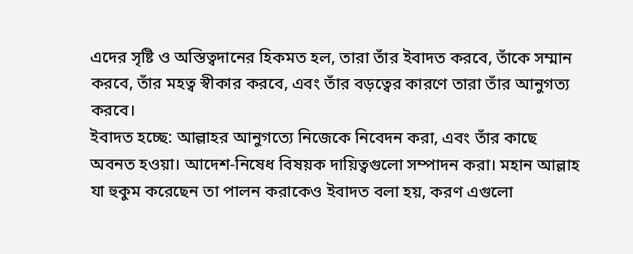এদের সৃষ্টি ও অস্তিত্বদানের হিকমত হল, তারা তাঁর ইবাদত করবে, তাঁকে সম্মান করবে, তাঁর মহত্ব স্বীকার করবে, এবং তাঁর বড়ত্বের কারণে তারা তাঁর আনুগত্য করবে।
ইবাদত হচ্ছে: আল্লাহর আনুগত্যে নিজেকে নিবেদন করা, এবং তাঁর কাছে অবনত হওয়া। আদেশ-নিষেধ বিষয়ক দায়িত্বগুলো সম্পাদন করা। মহান আল্লাহ যা হুকুম করেছেন তা পালন করাকেও ইবাদত বলা হয়, করণ এগুলো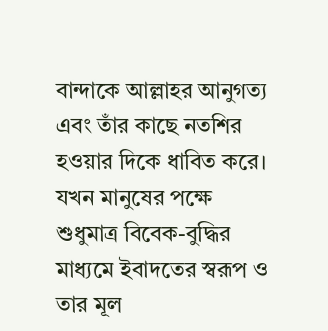বান্দাকে আল্লাহর আনুগত্য এবং তাঁর কাছে নতশির হওয়ার দিকে ধাবিত করে।
যখন মানুষের পক্ষে শুধুমাত্র বিবেক-বুদ্ধির মাধ্যমে ইবাদতের স্বরূপ ও তার মূল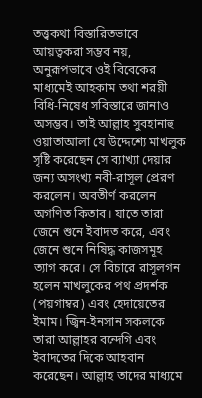তত্ত্বকথা বিস্তারিতভাবে আয়ত্বকরা সম্ভব নয়, অনুরূপভাবে ওই বিবেকের মাধ্যমেই আহকাম তথা শরয়ী বিধি-নিষেধ সবিস্তারে জানাও অসম্ভব। তাই আল্লাহ সুবহানাহু ওয়াতাআলা যে উদ্দেশ্যে মাখলুক সৃষ্টি করেছেন সে ব্যাখ্যা দেয়ার জন্য অসংখ্য নবী-রাসূল প্রেরণ করলেন। অবতীর্ণ করলেন অগণিত কিতাব। যাতে তারা জেনে শুনে ইবাদত করে, এবং জেনে শুনে নিষিদ্ধ কাজসমূহ ত্যাগ করে। সে বিচারে রাসূলগন হলেন মাখলুকের পথ প্রদর্শক (পয়গাম্বর) এবং হেদায়েতের ইমাম। জ্বিন-ইনসান সকলকে তারা আল্লাহর বন্দেগি এবং ইবাদতের দিকে আহবান করেছেন। আল্লাহ তাদের মাধ্যমে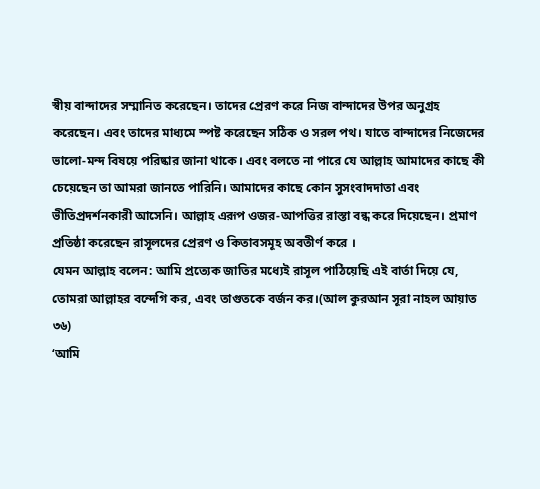স্বীয় বান্দাদের সম্মানিত করেছেন। তাদের প্রেরণ করে নিজ বান্দাদের উপর অনুগ্রহ করেছেন। এবং তাদের মাধ্যমে স্পষ্ট করেছেন সঠিক ও সরল পথ। যাতে বান্দাদের নিজেদের ভালো-মন্দ বিষয়ে পরিষ্কার জানা থাকে। এবং বলতে না পারে যে আল্লাহ আমাদের কাছে কী চেয়েছেন তা আমরা জানতে পারিনি। আমাদের কাছে কোন সুসংবাদদাতা এবং ভীতিপ্রদর্শনকারী আসেনি। আল্লাহ এরূপ ওজর-আপত্তির রাস্তা বন্ধ করে দিয়েছেন। প্রমাণ প্রতিষ্ঠা করেছেন রাসূলদের প্রেরণ ও কিতাবসমূহ অবতীর্ণ করে ।
যেমন আল্লাহ বলেন: আমি প্রত্যেক জাতির মধ্যেই রাসূল পাঠিয়েছি এই বার্তা দিয়ে যে, তোমরা আল্লাহর বন্দেগি কর, এবং তাগুতকে বর্জন কর।(আল কুরআন সূরা নাহল আয়াত ৩৬)
‘আমি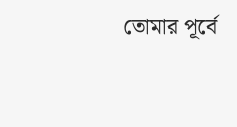তোমার পূর্বে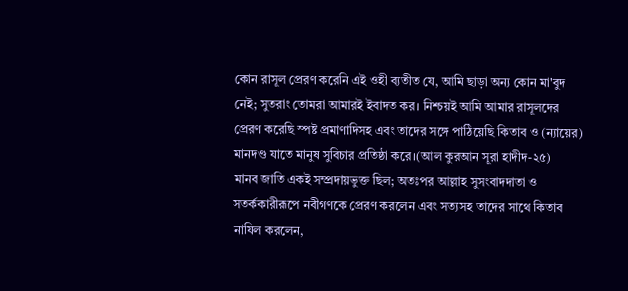কোন রাসূল প্রেরণ করেনি এই ওহী ব্যতীত যে, আমি ছাড়া অন্য কোন মা'বুদ নেই; সুতরাং তোমরা আমারই ইবাদত কর। নিশ্চয়ই আমি আমার রাসূলদের প্রেরণ করেছি স্পষ্ট প্রমাণাদিসহ এবং তাদের সঙ্গে পাঠিয়েছি কিতাব ও (ন্যায়ের) মানদণ্ড যাতে মানুষ সুবিচার প্রতিষ্ঠা করে।(আল কুরআন সূরা হাদীদ-২৫)
মানব জাতি একই সম্প্রদায়ভুক্ত ছিল; অতঃপর আল্লাহ সুসংবাদদাতা ও সতর্ককারীরূপে নবীগণকে প্রেরণ করলেন এবং সত্যসহ তাদের সাথে কিতাব নাযিল করলেন,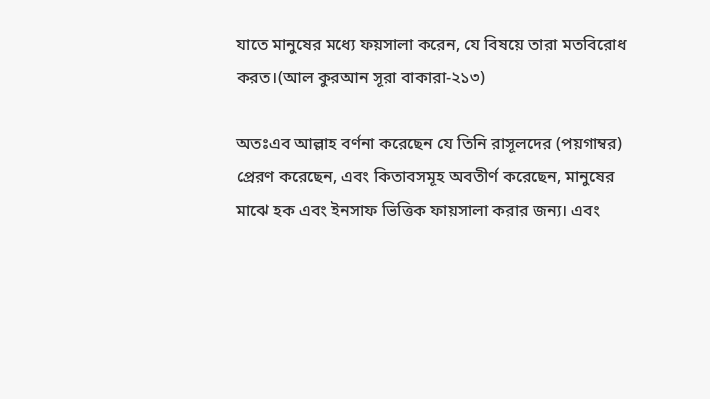যাতে মানুষের মধ্যে ফয়সালা করেন, যে বিষয়ে তারা মতবিরোধ করত।(আল কুরআন সূরা বাকারা-২১৩)

অতঃএব আল্লাহ বর্ণনা করেছেন যে তিনি রাসূলদের (পয়গাম্বর) প্রেরণ করেছেন, এবং কিতাবসমূহ অবতীর্ণ করেছেন, মানুষের মাঝে হক এবং ইনসাফ ভিত্তিক ফায়সালা করার জন্য। এবং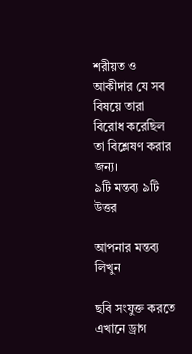শরীয়ত ও আকীদার যে সব বিষয়ে তারা বিরোধ করেছিল তা বিশ্লেষণ করার জন্য।
৯টি মন্তব্য ৯টি উত্তর

আপনার মন্তব্য লিখুন

ছবি সংযুক্ত করতে এখানে ড্রাগ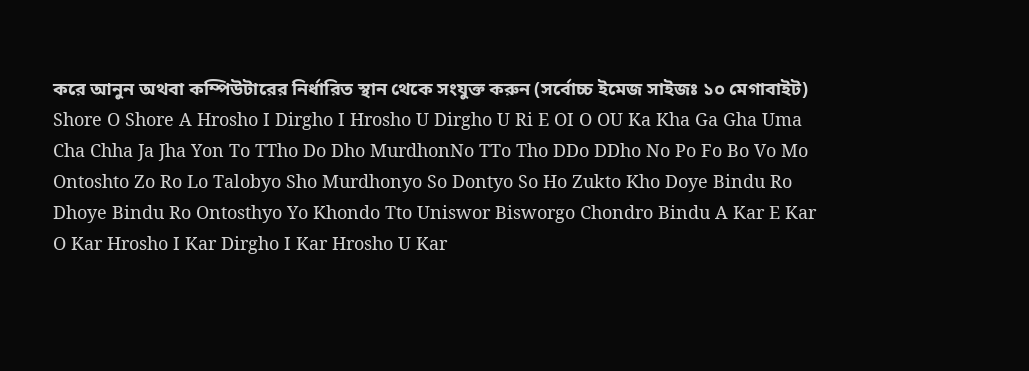করে আনুন অথবা কম্পিউটারের নির্ধারিত স্থান থেকে সংযুক্ত করুন (সর্বোচ্চ ইমেজ সাইজঃ ১০ মেগাবাইট)
Shore O Shore A Hrosho I Dirgho I Hrosho U Dirgho U Ri E OI O OU Ka Kha Ga Gha Uma Cha Chha Ja Jha Yon To TTho Do Dho MurdhonNo TTo Tho DDo DDho No Po Fo Bo Vo Mo Ontoshto Zo Ro Lo Talobyo Sho Murdhonyo So Dontyo So Ho Zukto Kho Doye Bindu Ro Dhoye Bindu Ro Ontosthyo Yo Khondo Tto Uniswor Bisworgo Chondro Bindu A Kar E Kar O Kar Hrosho I Kar Dirgho I Kar Hrosho U Kar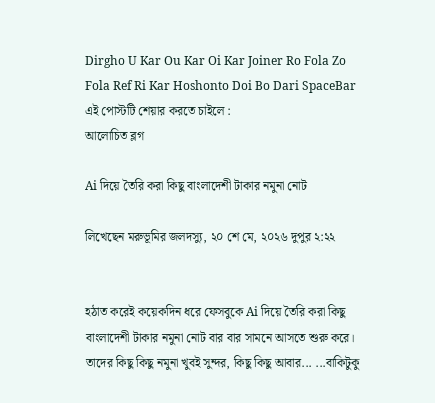Dirgho U Kar Ou Kar Oi Kar Joiner Ro Fola Zo Fola Ref Ri Kar Hoshonto Doi Bo Dari SpaceBar
এই পোস্টটি শেয়ার করতে চাইলে :
আলোচিত ব্লগ

Ai দিয়ে তৈরি করা কিছু বাংলাদেশী টাকার নমুনা নোট

লিখেছেন মরুভূমির জলদস্যু, ২০ শে মে, ২০২৬ দুপুর ২:২২


হঠাত করেই কয়েকদিন ধরে ফেসবুকে Ai দিয়ে তৈরি করা কিছু বাংলাদেশী টাকার নমুনা নোট বার বার সামনে আসতে শুরু করে। তাদের কিছু কিছু নমুনা খুবই সুন্দর, কিছু কিছু আবার... ...বাকিটুকু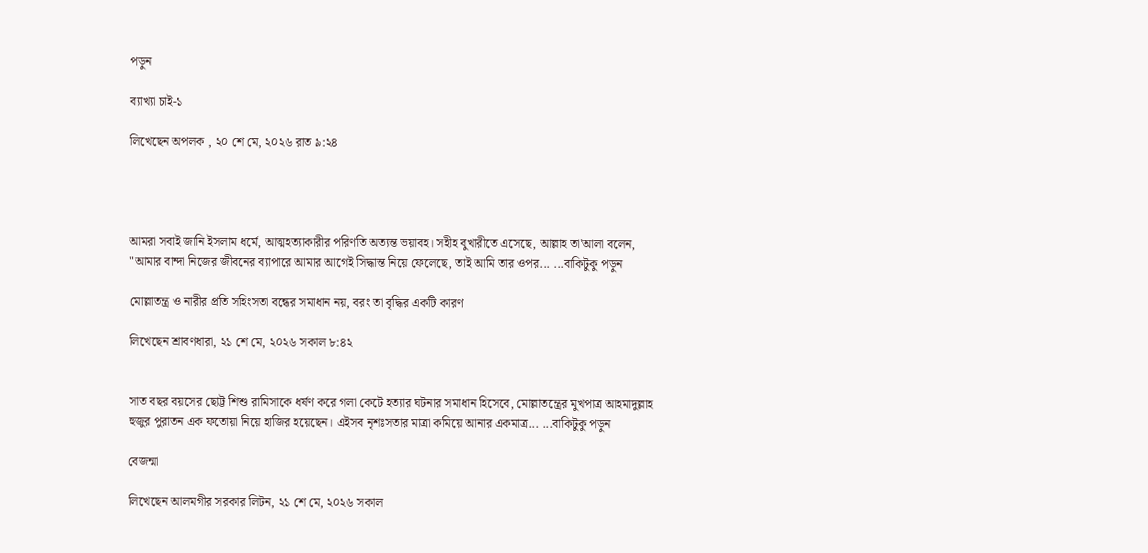পড়ুন

ব্যাখ্যা চাই-১

লিখেছেন অপলক , ২০ শে মে, ২০২৬ রাত ৯:২৪




আমরা সবাই জানি ইসলাম ধর্মে, আত্মহত্যাকারীর পরিণতি অত্যন্ত ভয়াবহ। সহীহ বুখারীতে এসেছে, আল্লাহ তা'আলা বলেন, "আমার বান্দা নিজের জীবনের ব্যাপারে আমার আগেই সিদ্ধান্ত নিয়ে ফেলেছে, তাই আমি তার ওপর... ...বাকিটুকু পড়ুন

মোল্লাতন্ত্র ও নারীর প্রতি সহিংসতা বন্ধের সমাধান নয়, বরং তা বৃদ্ধির একটি কারণ

লিখেছেন শ্রাবণধারা, ২১ শে মে, ২০২৬ সকাল ৮:৪২


সাত বছর বয়সের ছোট্ট শিশু রামিসাকে ধর্ষণ করে গলা কেটে হত্যার ঘটনার সমাধান হিসেবে, মোল্লাতন্ত্রের মুখপাত্র আহমাদুল্লাহ হুজুর পুরাতন এক ফতোয়া নিয়ে হাজির হয়েছেন। এইসব নৃশঃসতার মাত্রা কমিয়ে আনার একমাত্র... ...বাকিটুকু পড়ুন

বেজন্মা

লিখেছেন আলমগীর সরকার লিটন, ২১ শে মে, ২০২৬ সকাল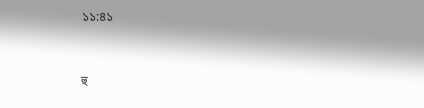১১:৪১


হু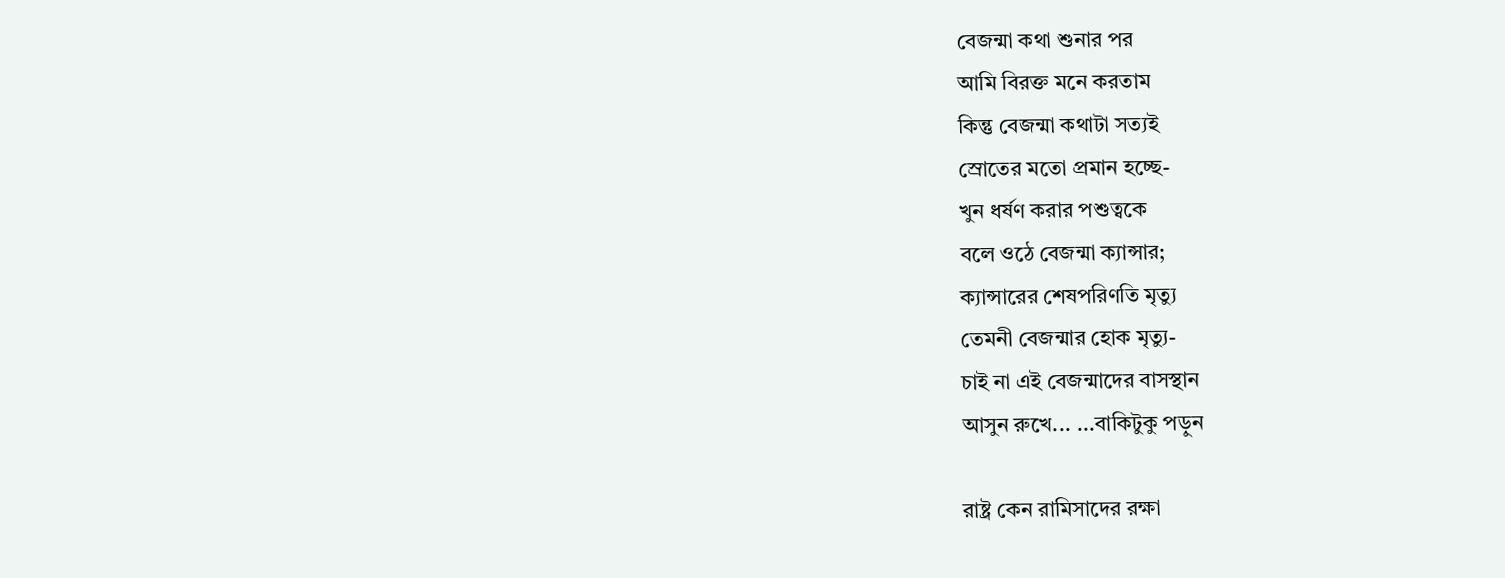বেজন্মা কথা শুনার পর
আমি বিরক্ত মনে করতাম
কিন্তু বেজন্মা কথাটা সত্যই
স্রোতের মতো প্রমান হচ্ছে-
খুন ধর্ষণ করার পশুত্বকে
বলে ওঠে বেজন্মা ক্যান্সার;
ক্যান্সারের শেষপরিণতি মৃত্যু
তেমনী বেজন্মার হোক মৃত্যু-
চাই না এই বেজন্মাদের বাসস্থান
আসুন রুখে... ...বাকিটুকু পড়ুন

রাষ্ট্র কেন রামিসাদের রক্ষা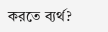করতে ব্যর্থ?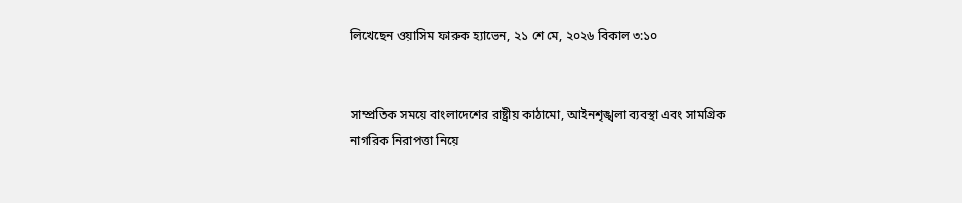লিখেছেন ওয়াসিম ফারুক হ্যাভেন, ২১ শে মে, ২০২৬ বিকাল ৩:১০


সাম্প্রতিক সময়ে বাংলাদেশের রাষ্ট্রীয় কাঠামো, আইনশৃঙ্খলা ব্যবস্থা এবং সামগ্রিক নাগরিক নিরাপত্তা নিয়ে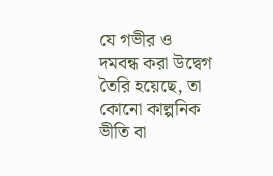যে গভীর ও দমবন্ধ করা উদ্বেগ তৈরি হয়েছে, তা কোনো কাল্পনিক ভীতি বা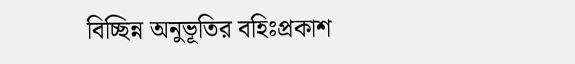বিচ্ছিন্ন অনুভূতির বহিঃপ্রকাশ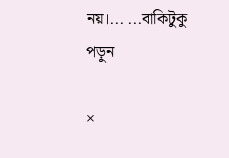নয়।... ...বাকিটুকু পড়ুন

×